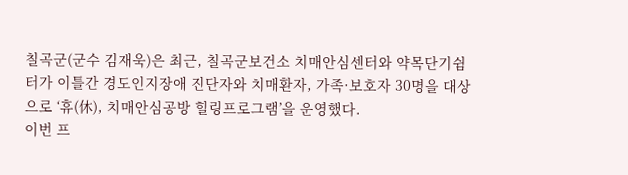칠곡군(군수 김재욱)은 최근, 칠곡군보건소 치매안심센터와 약목단기쉼터가 이틀간 경도인지장애 진단자와 치매환자, 가족·보호자 30명을 대상으로 ‘휴(休), 치매안심공방 힐링프로그램’을 운영했다.
이번 프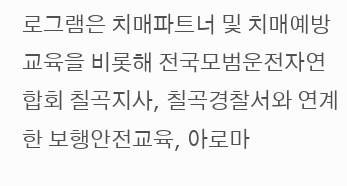로그램은 치매파트너 및 치매예방교육을 비롯해 전국모범운전자연합회 칠곡지사, 칠곡경찰서와 연계한 보행안전교육, 아로마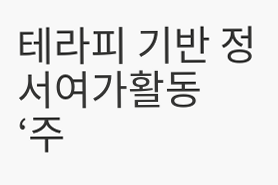테라피 기반 정서여가활동 ‘주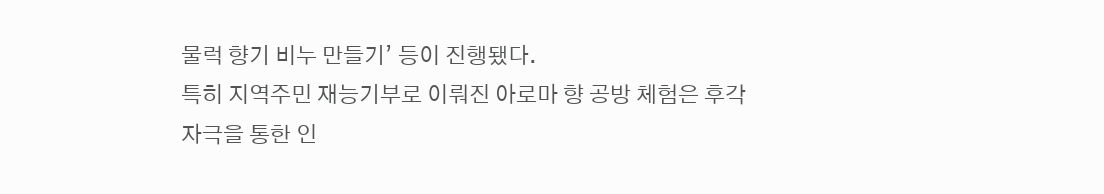물럭 향기 비누 만들기’ 등이 진행됐다.
특히 지역주민 재능기부로 이뤄진 아로마 향 공방 체험은 후각 자극을 통한 인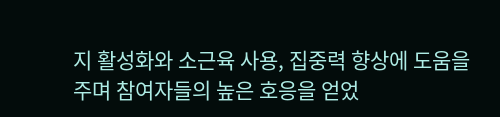지 활성화와 소근육 사용, 집중력 향상에 도움을 주며 참여자들의 높은 호응을 얻었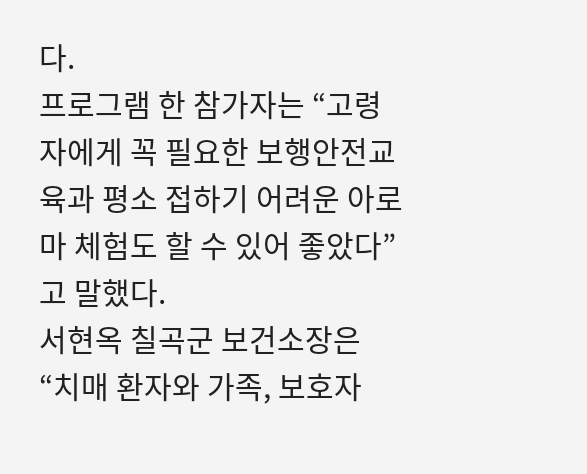다.
프로그램 한 참가자는 “고령자에게 꼭 필요한 보행안전교육과 평소 접하기 어려운 아로마 체험도 할 수 있어 좋았다”고 말했다.
서현옥 칠곡군 보건소장은 “치매 환자와 가족, 보호자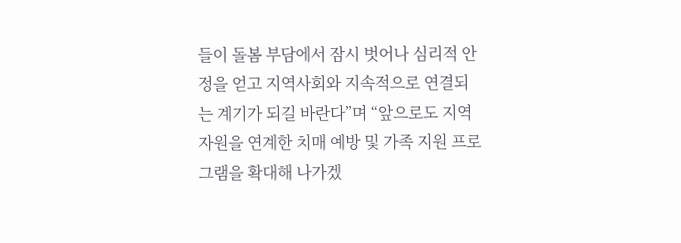들이 돌봄 부담에서 잠시 벗어나 심리적 안정을 얻고 지역사회와 지속적으로 연결되는 계기가 되길 바란다”며 “앞으로도 지역 자원을 연계한 치매 예방 및 가족 지원 프로그램을 확대해 나가겠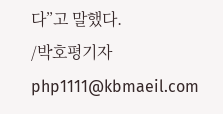다”고 말했다.
/박호평기자 php1111@kbmaeil.com